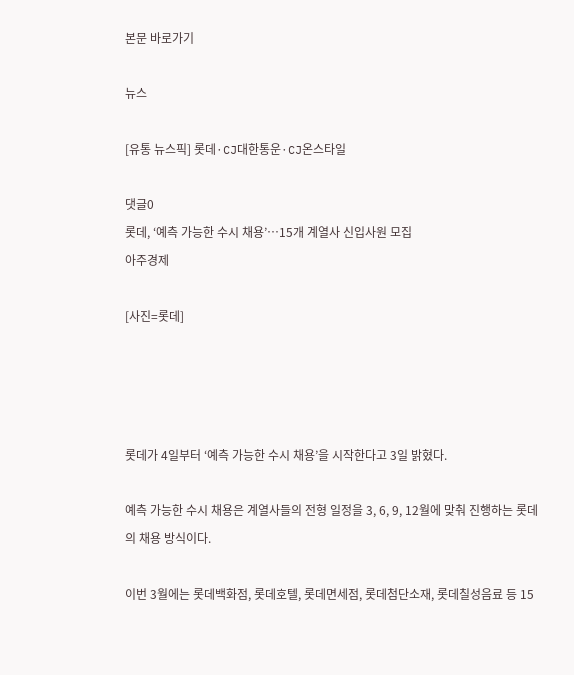본문 바로가기

뉴스

[유통 뉴스픽] 롯데·CJ대한통운·CJ온스타일

댓글0
롯데, ‘예측 가능한 수시 채용’…15개 계열사 신입사원 모집
아주경제

[사진=롯데]




롯데가 4일부터 ‘예측 가능한 수시 채용’을 시작한다고 3일 밝혔다.

예측 가능한 수시 채용은 계열사들의 전형 일정을 3, 6, 9, 12월에 맞춰 진행하는 롯데의 채용 방식이다.

이번 3월에는 롯데백화점, 롯데호텔, 롯데면세점, 롯데첨단소재, 롯데칠성음료 등 15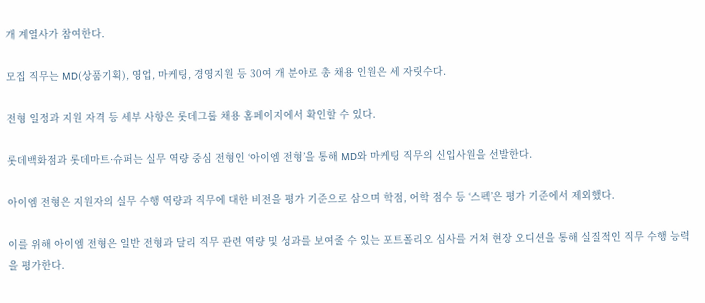개 계열사가 참여한다.

모집 직무는 MD(상품기획), 영업, 마케팅, 경영지원 등 30여 개 분야로 총 채용 인원은 세 자릿수다.

전형 일정과 지원 자격 등 세부 사항은 롯데그룹 채용 홈페이지에서 확인할 수 있다.

롯데백화점과 롯데마트·슈퍼는 실무 역량 중심 전형인 ‘아이엠 전형’을 통해 MD와 마케팅 직무의 신입사원을 선발한다.

아이엠 전형은 지원자의 실무 수행 역량과 직무에 대한 비전을 평가 기준으로 삼으며 학점, 어학 점수 등 ‘스펙’은 평가 기준에서 제외했다.

이를 위해 아이엠 전형은 일반 전형과 달리 직무 관련 역량 및 성과를 보여줄 수 있는 포트폴리오 심사를 거쳐 현장 오디션을 통해 실질적인 직무 수행 능력을 평가한다.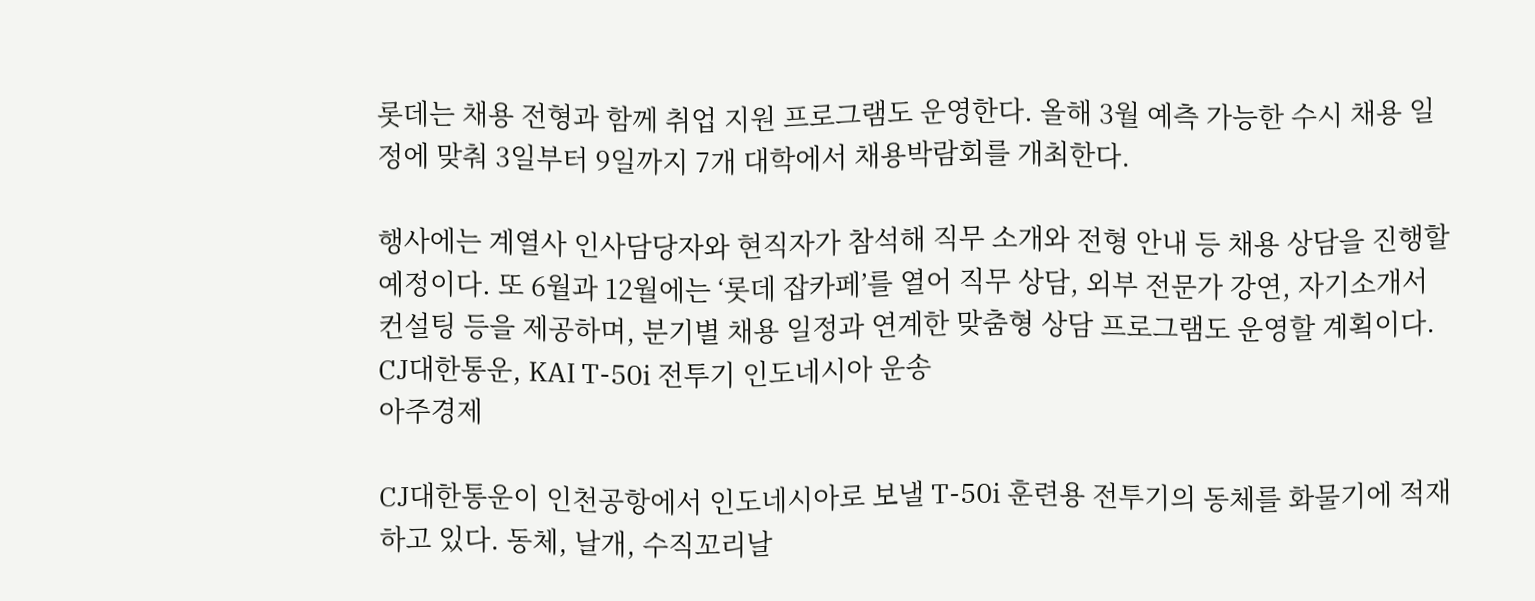롯데는 채용 전형과 함께 취업 지원 프로그램도 운영한다. 올해 3월 예측 가능한 수시 채용 일정에 맞춰 3일부터 9일까지 7개 대학에서 채용박람회를 개최한다.

행사에는 계열사 인사담당자와 현직자가 참석해 직무 소개와 전형 안내 등 채용 상담을 진행할 예정이다. 또 6월과 12월에는 ‘롯데 잡카페’를 열어 직무 상담, 외부 전문가 강연, 자기소개서 컨설팅 등을 제공하며, 분기별 채용 일정과 연계한 맞춤형 상담 프로그램도 운영할 계획이다.
CJ대한통운, KAI T-50i 전투기 인도네시아 운송
아주경제

CJ대한통운이 인천공항에서 인도네시아로 보낼 T-50i 훈련용 전투기의 동체를 화물기에 적재하고 있다. 동체, 날개, 수직꼬리날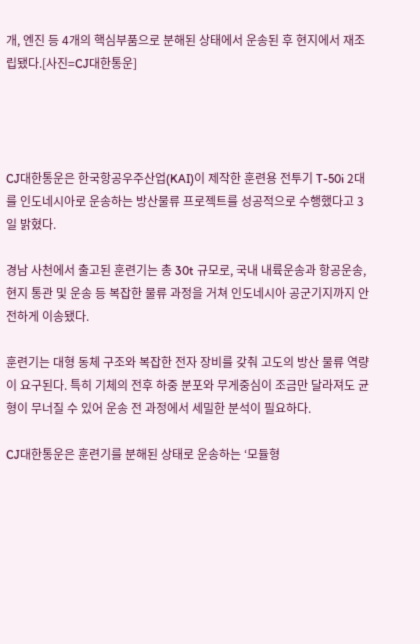개, 엔진 등 4개의 핵심부품으로 분해된 상태에서 운송된 후 현지에서 재조립됐다.[사진=CJ대한통운]




CJ대한통운은 한국항공우주산업(KAI)이 제작한 훈련용 전투기 T-50i 2대를 인도네시아로 운송하는 방산물류 프로젝트를 성공적으로 수행했다고 3일 밝혔다.

경남 사천에서 출고된 훈련기는 총 30t 규모로, 국내 내륙운송과 항공운송, 현지 통관 및 운송 등 복잡한 물류 과정을 거쳐 인도네시아 공군기지까지 안전하게 이송됐다.

훈련기는 대형 동체 구조와 복잡한 전자 장비를 갖춰 고도의 방산 물류 역량이 요구된다. 특히 기체의 전후 하중 분포와 무게중심이 조금만 달라져도 균형이 무너질 수 있어 운송 전 과정에서 세밀한 분석이 필요하다.

CJ대한통운은 훈련기를 분해된 상태로 운송하는 ‘모듈형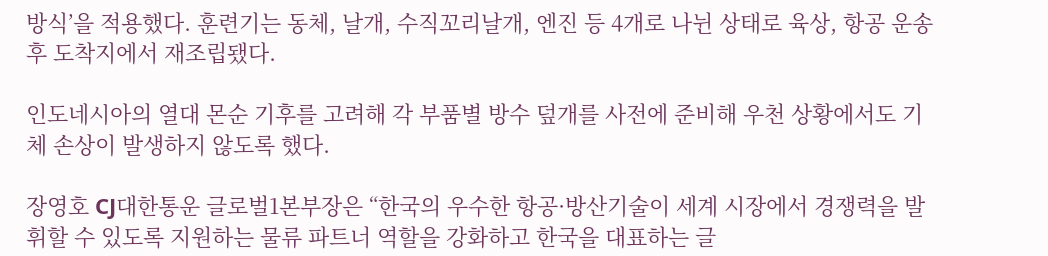방식’을 적용했다. 훈련기는 동체, 날개, 수직꼬리날개, 엔진 등 4개로 나뉜 상태로 육상, 항공 운송 후 도착지에서 재조립됐다.

인도네시아의 열대 몬순 기후를 고려해 각 부품별 방수 덮개를 사전에 준비해 우천 상황에서도 기체 손상이 발생하지 않도록 했다.

장영호 CJ대한통운 글로벌1본부장은 “한국의 우수한 항공·방산기술이 세계 시장에서 경쟁력을 발휘할 수 있도록 지원하는 물류 파트너 역할을 강화하고 한국을 대표하는 글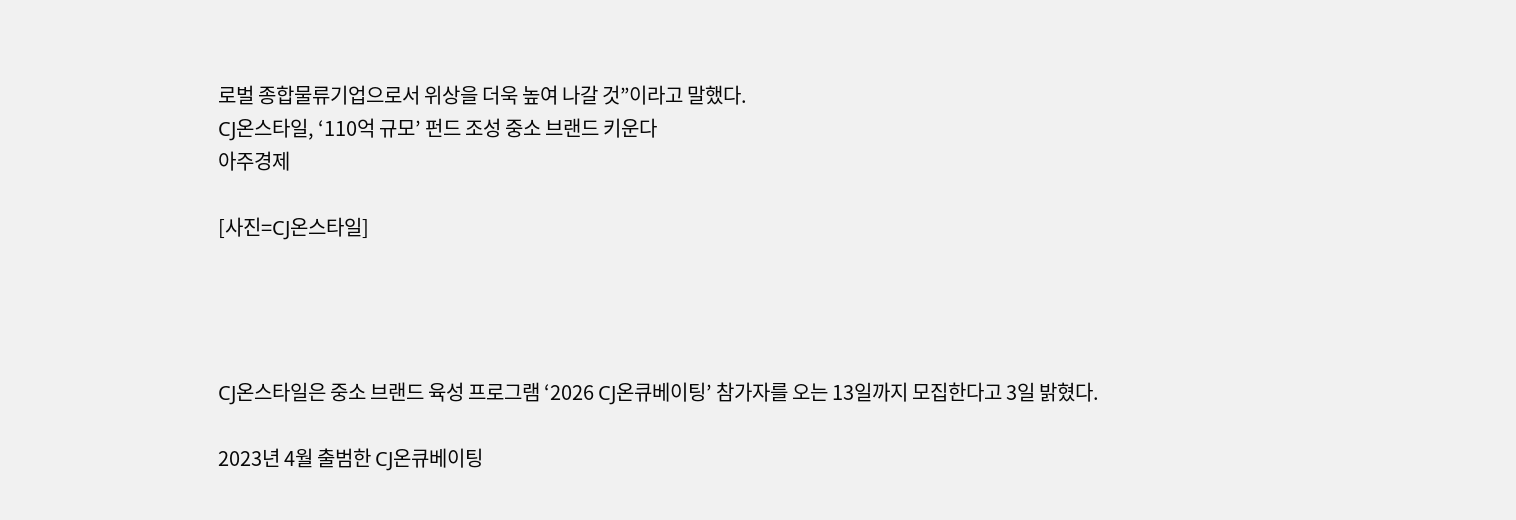로벌 종합물류기업으로서 위상을 더욱 높여 나갈 것”이라고 말했다.
CJ온스타일, ‘110억 규모’ 펀드 조성 중소 브랜드 키운다
아주경제

[사진=CJ온스타일]




CJ온스타일은 중소 브랜드 육성 프로그램 ‘2026 CJ온큐베이팅’ 참가자를 오는 13일까지 모집한다고 3일 밝혔다.

2023년 4월 출범한 CJ온큐베이팅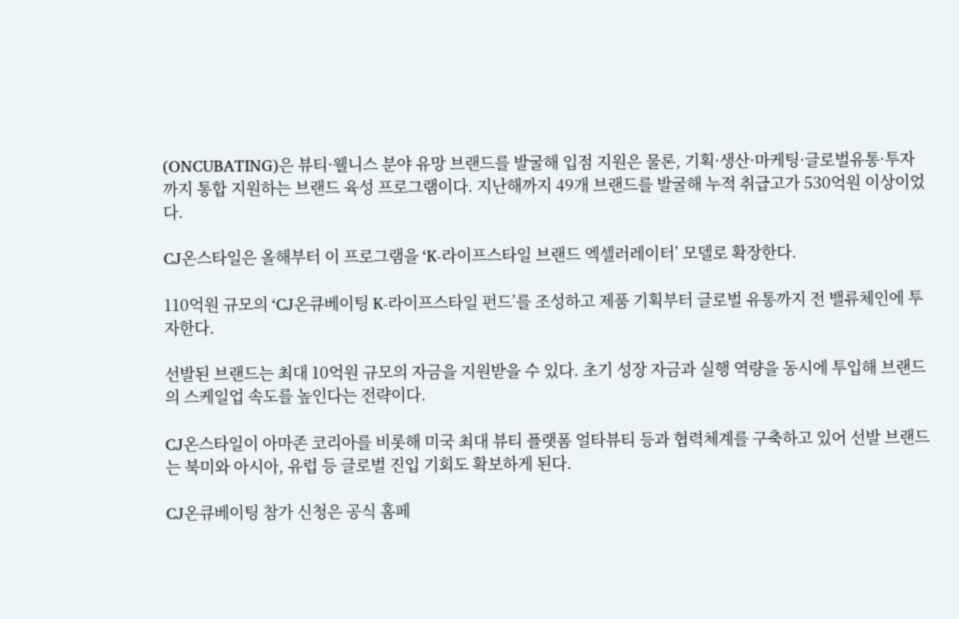(ONCUBATING)은 뷰티·웰니스 분야 유망 브랜드를 발굴해 입점 지원은 물론, 기획·생산·마케팅·글로벌유통·투자까지 통합 지원하는 브랜드 육성 프로그램이다. 지난해까지 49개 브랜드를 발굴해 누적 취급고가 530억원 이상이었다.

CJ온스타일은 올해부터 이 프로그램을 ‘K-라이프스타일 브랜드 엑셀러레이터’ 모델로 확장한다.

110억원 규모의 ‘CJ온큐베이팅 K-라이프스타일 펀드’를 조성하고 제품 기획부터 글로벌 유통까지 전 밸류체인에 투자한다.

선발된 브랜드는 최대 10억원 규모의 자금을 지원받을 수 있다. 초기 성장 자금과 실행 역량을 동시에 투입해 브랜드의 스케일업 속도를 높인다는 전략이다.

CJ온스타일이 아마존 코리아를 비롯해 미국 최대 뷰티 플랫폼 얼타뷰티 등과 협력체계를 구축하고 있어 선발 브랜드는 북미와 아시아, 유럽 등 글로벌 진입 기회도 확보하게 된다.

CJ온큐베이팅 참가 신청은 공식 홈페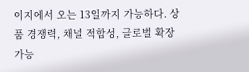이지에서 오는 13일까지 가능하다. 상품 경쟁력, 채널 적합성, 글로벌 확장 가능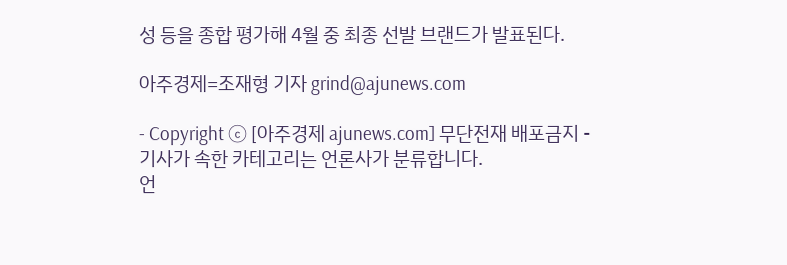성 등을 종합 평가해 4월 중 최종 선발 브랜드가 발표된다.

아주경제=조재형 기자 grind@ajunews.com

- Copyright ⓒ [아주경제 ajunews.com] 무단전재 배포금지 -
기사가 속한 카테고리는 언론사가 분류합니다.
언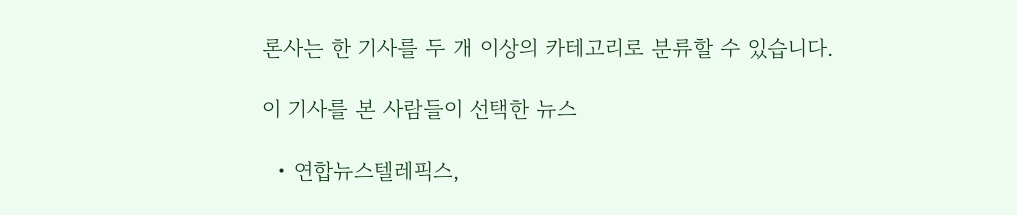론사는 한 기사를 두 개 이상의 카테고리로 분류할 수 있습니다.

이 기사를 본 사람들이 선택한 뉴스

  • 연합뉴스텔레픽스,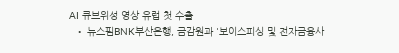AI 큐브위성 영상 유럽 첫 수출
  • 뉴스핌BNK부산은행, 금감원과 '보이스피싱 및 전자금융사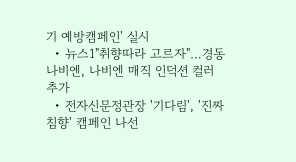기 예방캠페인' 실시
  • 뉴스1"취향따라 고르자"…경동나비엔, 나비엔 매직 인덕션 컬러 추가
  • 전자신문정관장 '기다림', '진짜 침향' 캠페인 나선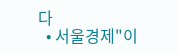다
  • 서울경제"이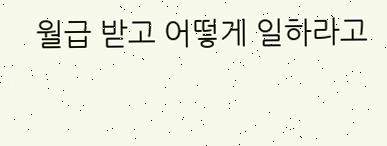월급 받고 어떻게 일하라고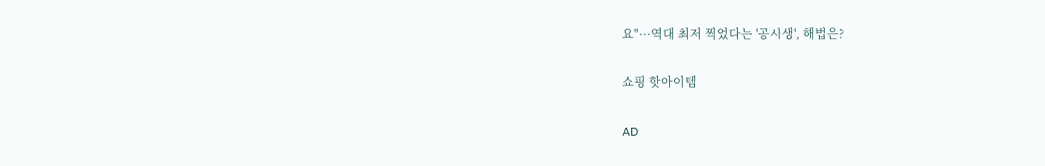요"···역대 최저 찍었다는 '공시생', 해법은?

쇼핑 핫아이템

AD